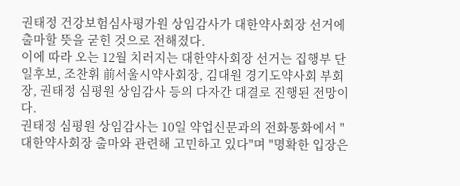권태정 건강보험심사평가원 상임감사가 대한약사회장 선거에 출마할 뜻을 굳힌 것으로 전해졌다.
이에 따라 오는 12월 치러지는 대한약사회장 선거는 집행부 단일후보, 조찬휘 前서울시약사회장, 김대원 경기도약사회 부회장, 권태정 심평원 상임감사 등의 다자간 대결로 진행된 전망이다.
권태정 심평원 상임감사는 10일 약업신문과의 전화통화에서 "대한약사회장 출마와 관련해 고민하고 있다"며 "명확한 입장은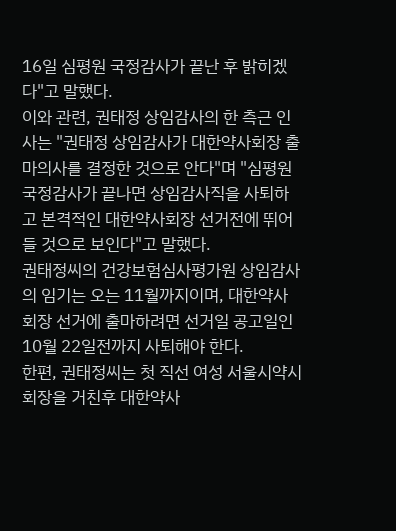16일 심평원 국정감사가 끝난 후 밝히겠다"고 말했다.
이와 관련, 권태정 상임감사의 한 측근 인사는 "권태정 상임감사가 대한약사회장 출마의사를 결정한 것으로 안다"며 "심평원 국정감사가 끝나면 상임감사직을 사퇴하고 본격적인 대한약사회장 선거전에 뛰어들 것으로 보인다"고 말했다.
권태정씨의 건강보험심사평가원 상임감사의 임기는 오는 11월까지이며, 대한약사회장 선거에 출마하려면 선거일 공고일인 10월 22일전까지 사퇴해야 한다.
한편, 권태정씨는 첫 직선 여성 서울시약시회장을 거친후 대한약사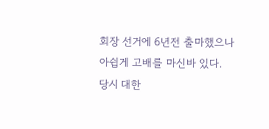회장 선거에 6년전 출마했으나 아쉽게 고배를 마신바 있다.
당시 대한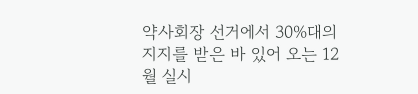약사회장 선거에서 30%대의 지지를 받은 바 있어 오는 12월 실시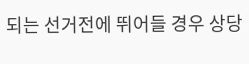되는 선거전에 뛰어들 경우 상당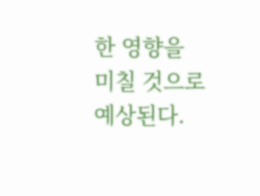한 영향을 미칠 것으로 예상된다.